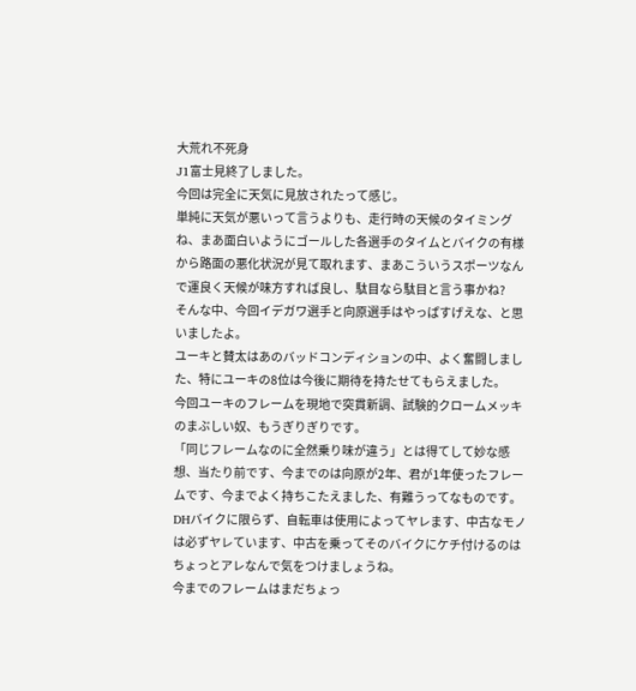大荒れ不死身
J1富士見終了しました。
今回は完全に天気に見放されたって感じ。
単純に天気が悪いって言うよりも、走行時の天候のタイミングね、まあ面白いようにゴールした各選手のタイムとバイクの有様から路面の悪化状況が見て取れます、まあこういうスポーツなんで運良く天候が味方すれば良し、駄目なら駄目と言う事かね?
そんな中、今回イデガワ選手と向原選手はやっぱすげえな、と思いましたよ。
ユーキと賛太はあのバッドコンディションの中、よく奮闘しました、特にユーキの8位は今後に期待を持たせてもらえました。
今回ユーキのフレームを現地で突貫新調、試験的クロームメッキのまぶしい奴、もうぎりぎりです。
「同じフレームなのに全然乗り味が違う」とは得てして妙な感想、当たり前です、今までのは向原が2年、君が1年使ったフレームです、今までよく持ちこたえました、有難うってなものです。
DHバイクに限らず、自転車は使用によってヤレます、中古なモノは必ずヤレています、中古を乗ってそのバイクにケチ付けるのはちょっとアレなんで気をつけましょうね。
今までのフレームはまだちょっ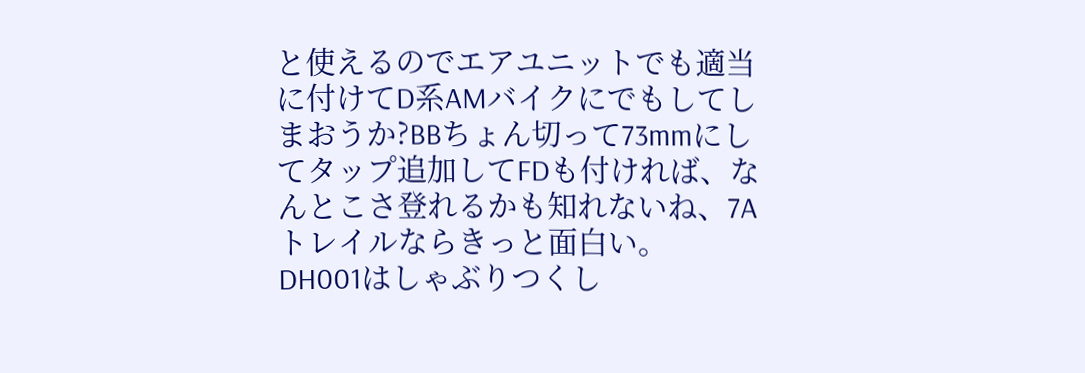と使えるのでエアユニットでも適当に付けてD系AMバイクにでもしてしまおうか?BBちょん切って73mmにしてタップ追加してFDも付ければ、なんとこさ登れるかも知れないね、7Aトレイルならきっと面白い。
DH001はしゃぶりつくし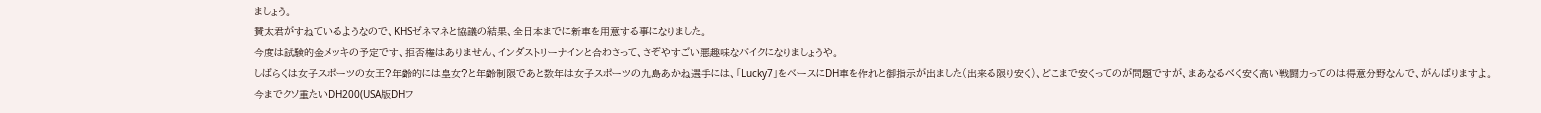ましょう。
賛太君がすねているようなので、KHSゼネマネと協議の結果、全日本までに新車を用意する事になりました。
今度は試験的金メッキの予定です、拒否権はありません、インダストリーナインと合わさって、さぞやすごい悪趣味なバイクになりましょうや。
しばらくは女子スポーツの女王?年齢的には皇女?と年齢制限であと数年は女子スポーツの九島あかね選手には、「Lucky7」をベースにDH車を作れと御指示が出ました(出来る限り安く)、どこまで安くってのが問題ですが、まあなるべく安く高い戦闘力ってのは得意分野なんで、がんばりますよ。
今までクソ重たいDH200(USA版DHフ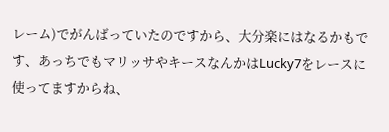レーム)でがんばっていたのですから、大分楽にはなるかもです、あっちでもマリッサやキースなんかはLucky7をレースに使ってますからね、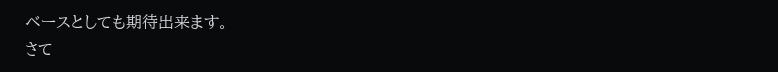ベースとしても期待出来ます。
さて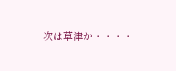次は草津か・・・・